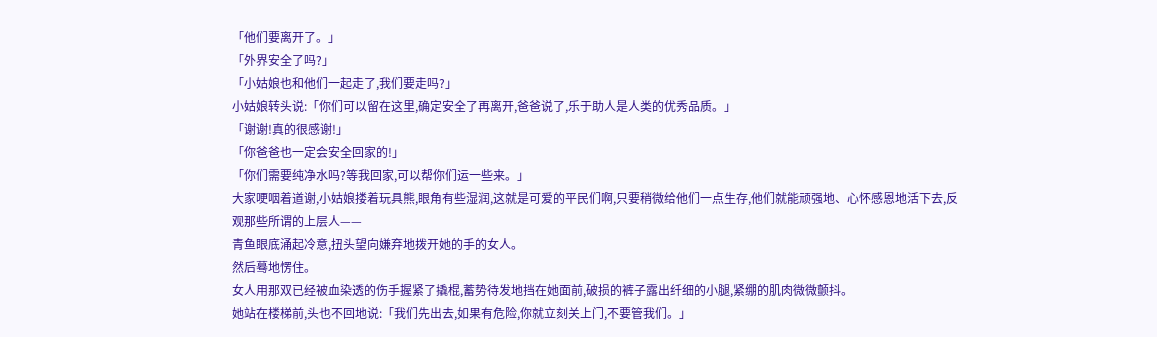「他们要离开了。」
「外界安全了吗?」
「小姑娘也和他们一起走了,我们要走吗?」
小姑娘转头说:「你们可以留在这里,确定安全了再离开,爸爸说了,乐于助人是人类的优秀品质。」
「谢谢!真的很感谢!」
「你爸爸也一定会安全回家的!」
「你们需要纯净水吗?等我回家,可以帮你们运一些来。」
大家哽咽着道谢,小姑娘搂着玩具熊,眼角有些湿润,这就是可爱的平民们啊,只要稍微给他们一点生存,他们就能顽强地、心怀感恩地活下去,反观那些所谓的上层人——
青鱼眼底涌起冷意,扭头望向嫌弃地拨开她的手的女人。
然后蓦地愣住。
女人用那双已经被血染透的伤手握紧了撬棍,蓄势待发地挡在她面前,破损的裤子露出纤细的小腿,紧绷的肌肉微微颤抖。
她站在楼梯前,头也不回地说:「我们先出去,如果有危险,你就立刻关上门,不要管我们。」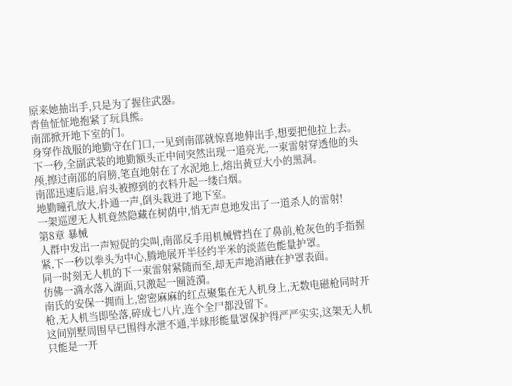原来她抽出手,只是为了握住武器。
青鱼怔怔地抱紧了玩具熊。
南邵掀开地下室的门。
身穿作战服的地勤守在门口,一见到南邵就惊喜地伸出手,想要把他拉上去。
下一秒,全副武装的地勤额头正中间突然出现一道亮光,一束雷射穿透他的头颅,擦过南邵的肩膀,笔直地射在了水泥地上,熔出黄豆大小的黑洞。
南邵迅速后退,肩头被擦到的衣料升起一缕白烟。
地勤瞳孔放大,扑通一声,倒头栽进了地下室。
一架巡逻无人机竟然隐藏在树荫中,悄无声息地发出了一道杀人的雷射!
第8章 暴械
人群中发出一声短促的尖叫,南邵反手用机械臂挡在了鼻前,枪灰色的手指握紧,下一秒以拳头为中心,腾地展开半径约半米的淡蓝色能量护罩。
同一时刻无人机的下一束雷射紧随而至,却无声地消融在护罩表面。
仿佛一滴水落入湖面,只激起一圈涟漪。
南氏的安保一拥而上,密密麻麻的红点聚集在无人机身上,无数电磁枪同时开枪,无人机当即坠落,碎成七八片,连个全尸都没留下。
这间别墅周围早已围得水泄不通,半球形能量罩保护得严严实实,这架无人机只能是一开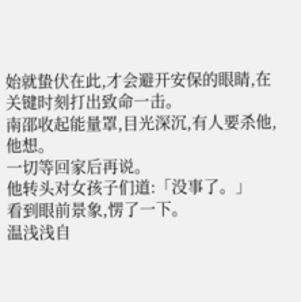始就蛰伏在此,才会避开安保的眼睛,在关键时刻打出致命一击。
南邵收起能量罩,目光深沉,有人要杀他,他想。
一切等回家后再说。
他转头对女孩子们道:「没事了。」
看到眼前景象,愣了一下。
温浅浅自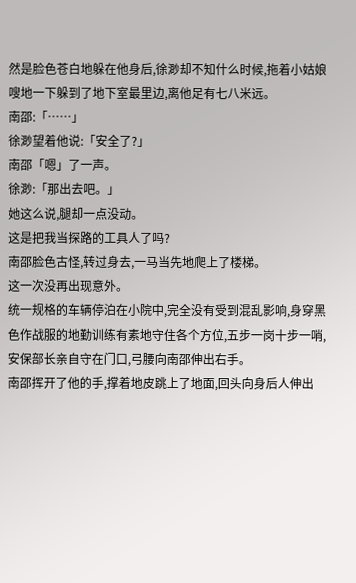然是脸色苍白地躲在他身后,徐渺却不知什么时候,拖着小姑娘嗖地一下躲到了地下室最里边,离他足有七八米远。
南邵:「……」
徐渺望着他说:「安全了?」
南邵「嗯」了一声。
徐渺:「那出去吧。」
她这么说,腿却一点没动。
这是把我当探路的工具人了吗?
南邵脸色古怪,转过身去,一马当先地爬上了楼梯。
这一次没再出现意外。
统一规格的车辆停泊在小院中,完全没有受到混乱影响,身穿黑色作战服的地勤训练有素地守住各个方位,五步一岗十步一哨,安保部长亲自守在门口,弓腰向南邵伸出右手。
南邵挥开了他的手,撑着地皮跳上了地面,回头向身后人伸出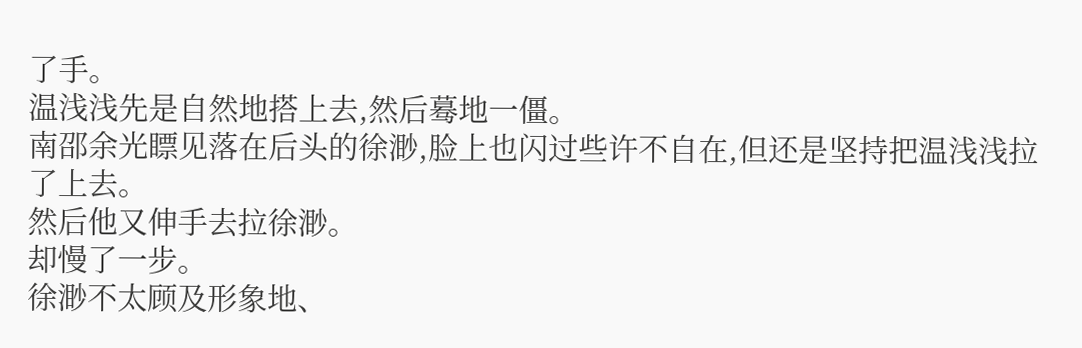了手。
温浅浅先是自然地搭上去,然后蓦地一僵。
南邵余光瞟见落在后头的徐渺,脸上也闪过些许不自在,但还是坚持把温浅浅拉了上去。
然后他又伸手去拉徐渺。
却慢了一步。
徐渺不太顾及形象地、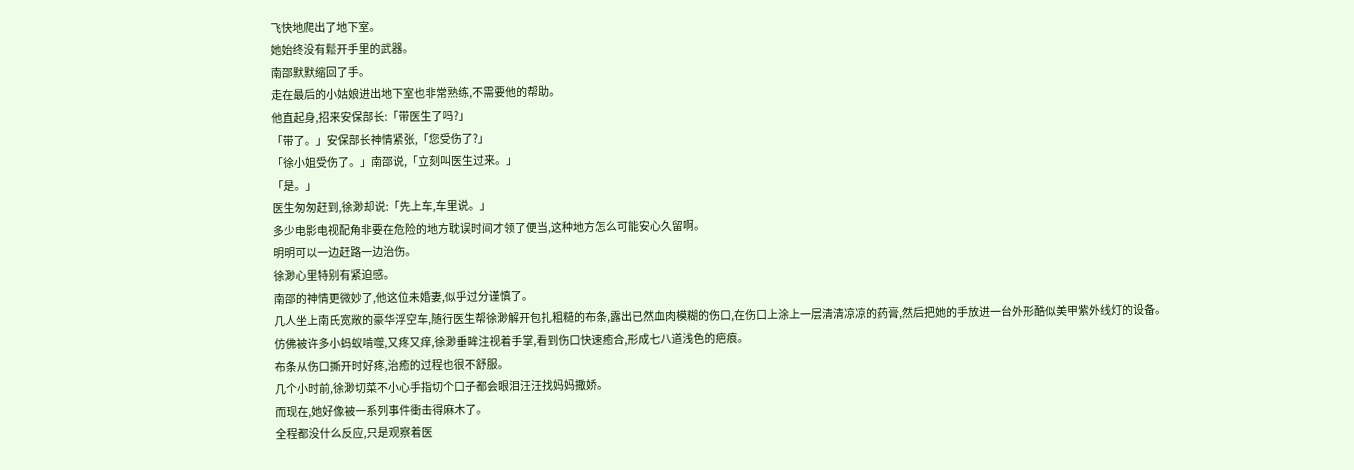飞快地爬出了地下室。
她始终没有鬆开手里的武器。
南邵默默缩回了手。
走在最后的小姑娘进出地下室也非常熟练,不需要他的帮助。
他直起身,招来安保部长:「带医生了吗?」
「带了。」安保部长神情紧张,「您受伤了?」
「徐小姐受伤了。」南邵说,「立刻叫医生过来。」
「是。」
医生匆匆赶到,徐渺却说:「先上车,车里说。」
多少电影电视配角非要在危险的地方耽误时间才领了便当,这种地方怎么可能安心久留啊。
明明可以一边赶路一边治伤。
徐渺心里特别有紧迫感。
南邵的神情更微妙了,他这位未婚妻,似乎过分谨慎了。
几人坐上南氏宽敞的豪华浮空车,随行医生帮徐渺解开包扎粗糙的布条,露出已然血肉模糊的伤口,在伤口上涂上一层清清凉凉的药膏,然后把她的手放进一台外形酷似美甲紫外线灯的设备。
仿佛被许多小蚂蚁啃噬,又疼又痒,徐渺垂眸注视着手掌,看到伤口快速癒合,形成七八道浅色的疤痕。
布条从伤口撕开时好疼,治癒的过程也很不舒服。
几个小时前,徐渺切菜不小心手指切个口子都会眼泪汪汪找妈妈撒娇。
而现在,她好像被一系列事件衝击得麻木了。
全程都没什么反应,只是观察着医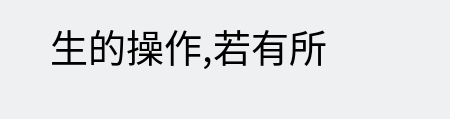生的操作,若有所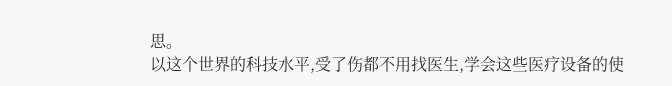思。
以这个世界的科技水平,受了伤都不用找医生,学会这些医疗设备的使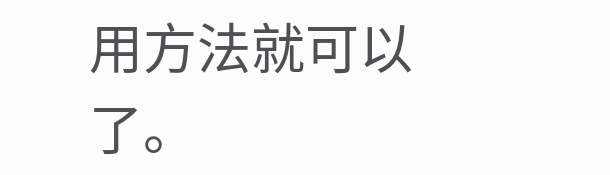用方法就可以了。